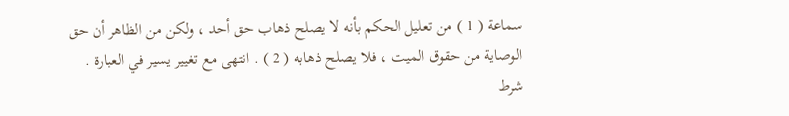سماعة ( 1 ) من تعليل الحكم بأنه لا يصلح ذهاب حق أحد ، ولكن من الظاهر أن حق
الوصاية من حقوق الميت ، فلا يصلح ذهابه ( 2 ) . انتهى مع تغيير يسير في العبارة .
شرط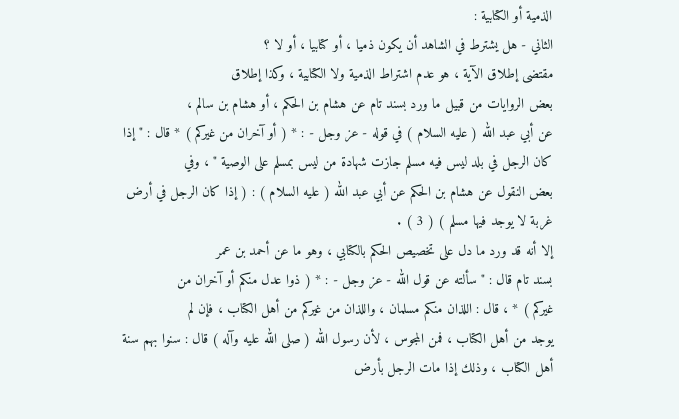الذمية أو الكتابية :
الثاني - هل يشترط في الشاهد أن يكون ذميا ، أو كتابيا ، أو لا ؟
مقتضى إطلاق الآية ، هو عدم اشتراط الذمية ولا الكتابية ، وكذا إطلاق
بعض الروايات من قبيل ما ورد بسند تام عن هشام بن الحكم ، أو هشام بن سالم ،
عن أبي عبد الله ( عليه السلام ) في قوله - عز وجل - : * ( أو آخران من غيركم ) * قال : " إذا
كان الرجل في بلد ليس فيه مسلم جازت شهادة من ليس بمسلم على الوصية " ، وفي
بعض النقول عن هشام بن الحكم عن أبي عبد الله ( عليه السلام ) : ( إذا كان الرجل في أرض
غربة لا يوجد فيها مسلم ) ( 3 ) .
إلا أنه قد ورد ما دل على تخصيص الحكم بالكتابي ، وهو ما عن أحمد بن عمر
بسند تام قال : " سألته عن قول الله - عز وجل - : * ( ذوا عدل منكم أو آخران من
غيركم ) * ، قال : اللذان منكم مسلمان ، واللذان من غيركم من أهل الكتاب ، فإن لم
يوجد من أهل الكتاب ، فمن المجوس ، لأن رسول الله ( صلى الله عليه وآله ) قال : سنوا بهم سنة
أهل الكتاب ، وذلك إذا مات الرجل بأرض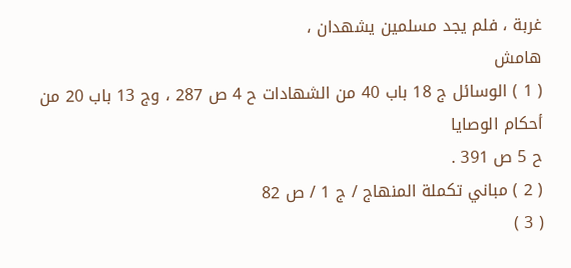غربة ، فلم يجد مسلمين يشهدان ،
هامش
( 1 ) الوسائل ج 18 باب 40 من الشهادات ح 4 ص 287 ، وج 13 باب 20 من أحكام الوصايا
ح 5 ص 391 .
( 2 ) مباني تكملة المنهاج / ج 1 / ص 82
( 3 )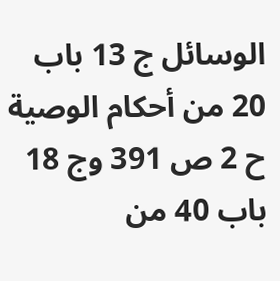الوسائل ج 13 باب 20 من أحكام الوصية ح 2 ص 391 وج 18 باب 40 من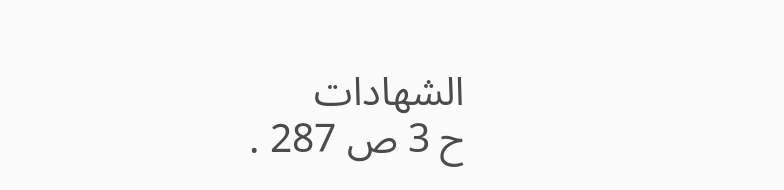الشهادات
ح 3 ص 287 .